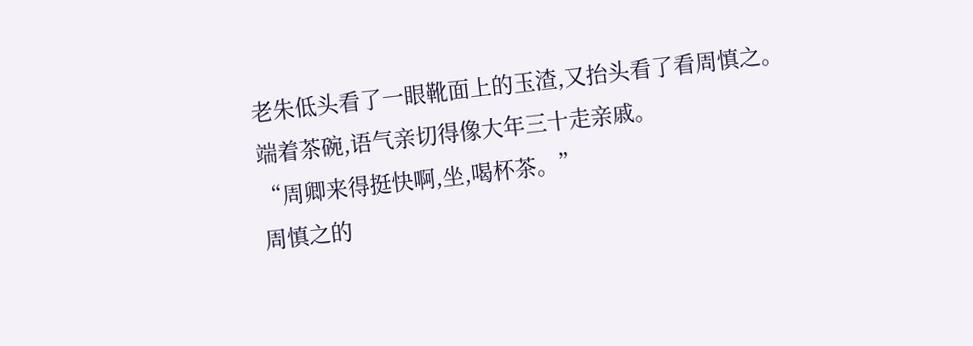老朱低头看了一眼靴面上的玉渣,又抬头看了看周慎之。
端着茶碗,语气亲切得像大年三十走亲戚。
“周卿来得挺快啊,坐,喝杯茶。”
周慎之的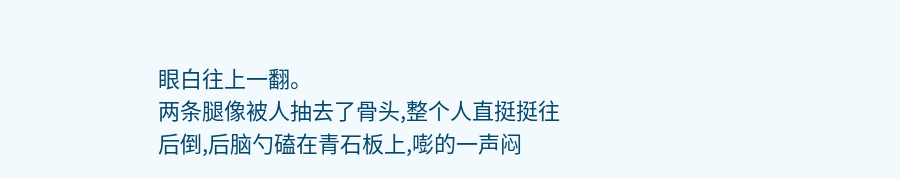眼白往上一翻。
两条腿像被人抽去了骨头,整个人直挺挺往后倒,后脑勺磕在青石板上,嘭的一声闷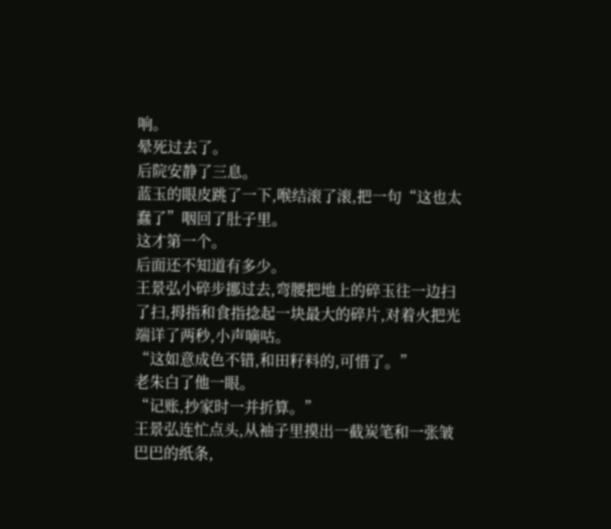响。
晕死过去了。
后院安静了三息。
蓝玉的眼皮跳了一下,喉结滚了滚,把一句“这也太蠢了”咽回了肚子里。
这才第一个。
后面还不知道有多少。
王景弘小碎步挪过去,弯腰把地上的碎玉往一边扫了扫,拇指和食指捻起一块最大的碎片,对着火把光端详了两秒,小声嘀咕。
“这如意成色不错,和田籽料的,可惜了。”
老朱白了他一眼。
“记账,抄家时一并折算。”
王景弘连忙点头,从袖子里摸出一截炭笔和一张皱巴巴的纸条,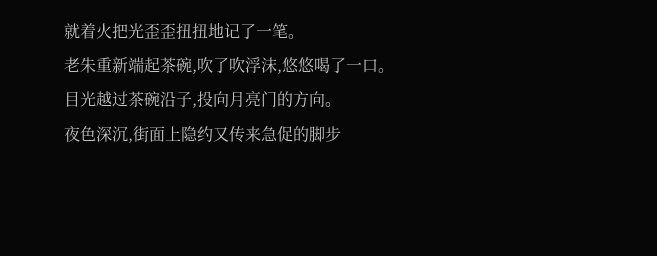就着火把光歪歪扭扭地记了一笔。
老朱重新端起茶碗,吹了吹浮沫,悠悠喝了一口。
目光越过茶碗沿子,投向月亮门的方向。
夜色深沉,街面上隐约又传来急促的脚步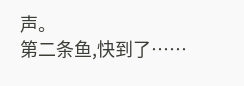声。
第二条鱼,快到了……